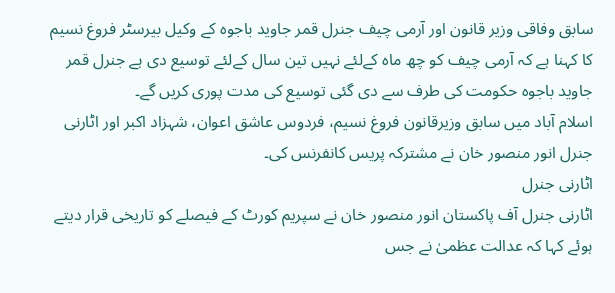سابق وفاقی وزیر قانون اور آرمی چیف جنرل قمر جاوید باجوہ کے وکیل بیرسٹر فروغ نسیم کا کہنا ہے کہ آرمی چیف کو چھ ماہ کےلئے نہیں تین سال کےلئے توسیع دی ہے جنرل قمر جاوید باجوہ حکومت کی طرف سے دی گئی توسیع کی مدت پوری کریں گے۔
اسلام آباد میں سابق وزیرقانون فروغ نسیم، فردوس عاشق اعوان، شہزاد اکبر اور اٹارنی جنرل انور منصور خان نے مشترکہ پریس کانفرنس کی۔
اٹارنی جنرل
اٹارنی جنرل آف پاکستان انور منصور خان نے سپریم کورٹ کے فیصلے کو تاریخی قرار دیتے ہوئے کہا کہ عدالت عظمیٰ نے جس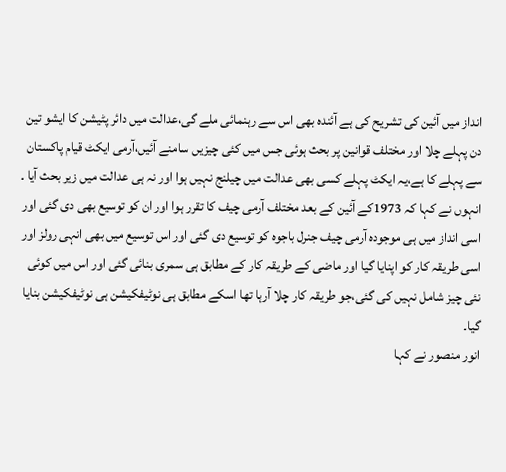انداز میں آئین کی تشریح کی ہے آئندہ بھی اس سے رہنمائی ملے گی،عدالت میں دائر پٹیشن کا ایشو تین دن پہلے چلا اور مختلف قوانین پر بحث ہوئی جس میں کئی چیزیں سامنے آئیں،آرمی ایکٹ قیام پاکستان سے پہلے کا ہے،یہ ایکٹ پہلے کسی بھی عدالت میں چیلنج نہیں ہوا اور نہ ہی عدالت میں زیر بحث آیا ۔
انہوں نے کہا کہ 1973کے آئین کے بعد مختلف آرمی چیف کا تقرر ہوا اور ان کو توسیع بھی دی گئی اور اسی انداز میں ہی موجودہ آرمی چیف جنرل باجوہ کو توسیع دی گئی اور اس توسیع میں بھی انہی رولز اور اسی طریقہ کار کو اپنایا گیا اور ماضی کے طریقہ کار کے مطابق ہی سمری بنائی گئی اور اس میں کوئی نئی چیز شامل نہیں کی گئی،جو طریقہ کار چلا آرہا تھا اسکے مطابق ہی نوٹیفکیشن ہی نوٹیفکیشن بنایا گیا۔
انور منصور نے کہا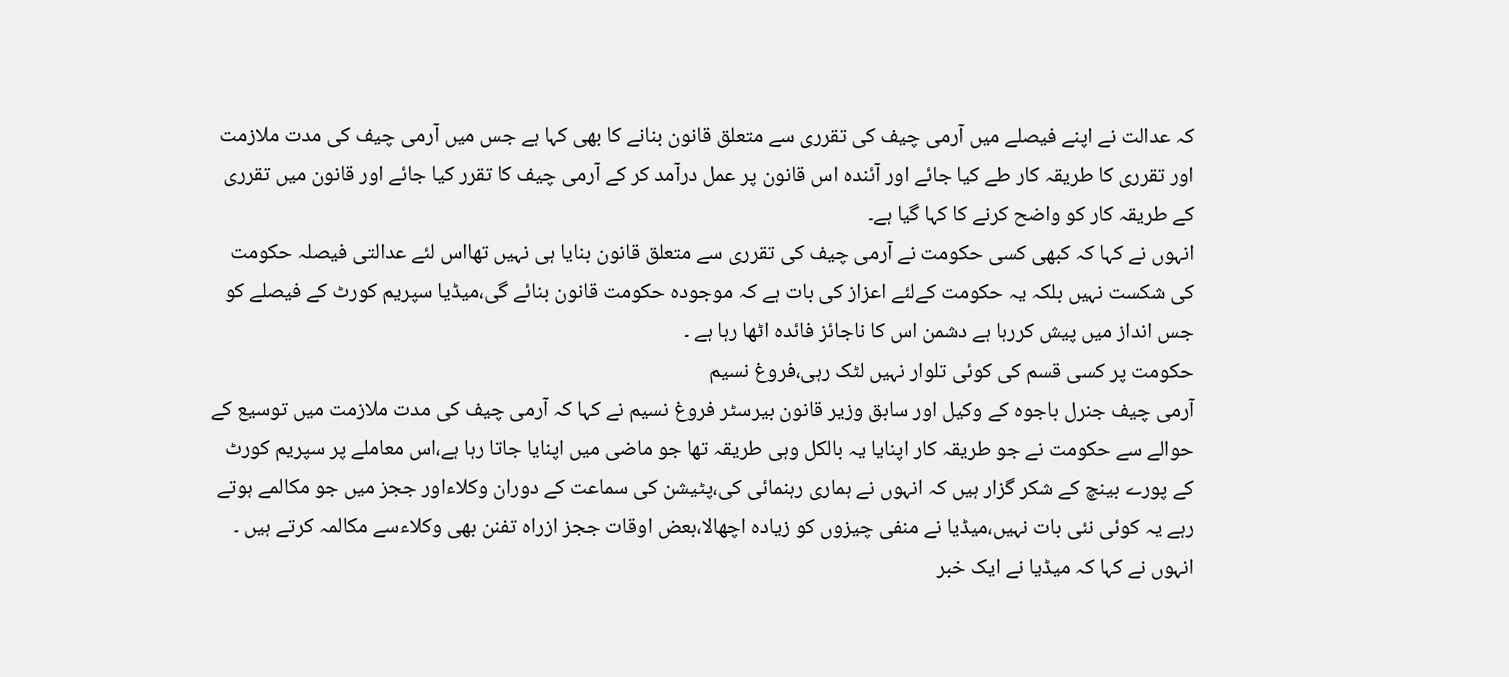کہ عدالت نے اپنے فیصلے میں آرمی چیف کی تقرری سے متعلق قانون بنانے کا بھی کہا ہے جس میں آرمی چیف کی مدت ملازمت اور تقرری کا طریقہ کار طے کیا جائے اور آئندہ اس قانون پر عمل درآمد کر کے آرمی چیف کا تقرر کیا جائے اور قانون میں تقرری کے طریقہ کار کو واضح کرنے کا کہا گیا ہے۔
انہوں نے کہا کہ کبھی کسی حکومت نے آرمی چیف کی تقرری سے متعلق قانون بنایا ہی نہیں تھااس لئے عدالتی فیصلہ حکومت کی شکست نہیں بلکہ یہ حکومت کےلئے اعزاز کی بات ہے کہ موجودہ حکومت قانون بنائے گی،میڈیا سپریم کورٹ کے فیصلے کو جس انداز میں پیش کررہا ہے دشمن اس کا ناجائز فائدہ اٹھا رہا ہے ۔
حکومت پر کسی قسم کی کوئی تلوار نہیں لٹک رہی،فروغ نسیم
آرمی چیف جنرل باجوہ کے وکیل اور سابق وزیر قانون بیرسٹر فروغ نسیم نے کہا کہ آرمی چیف کی مدت ملازمت میں توسیع کے حوالے سے حکومت نے جو طریقہ کار اپنایا یہ بالکل وہی طریقہ تھا جو ماضی میں اپنایا جاتا رہا ہے،اس معاملے پر سپریم کورٹ کے پورے بینچ کے شکر گزار ہیں کہ انہوں نے ہماری رہنمائی کی،پٹیشن کی سماعت کے دوران وکلاءاور ججز میں جو مکالمے ہوتے رہے یہ کوئی نئی بات نہیں،میڈیا نے منفی چیزوں کو زیادہ اچھالا،بعض اوقات ججز ازراہ تفنن بھی وکلاءسے مکالمہ کرتے ہیں ۔
انہوں نے کہا کہ میڈیا نے ایک خبر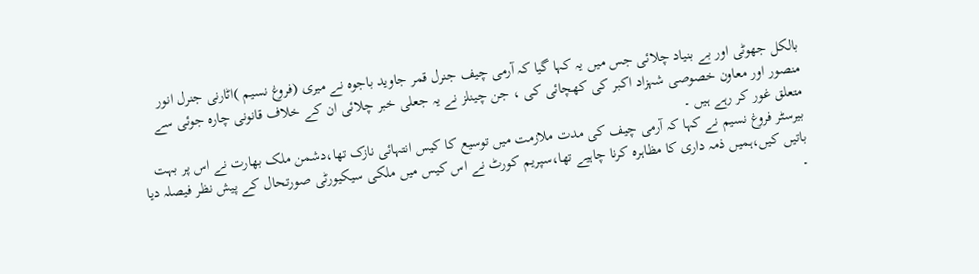بالکل جھوٹی اور بے بنیاد چلائی جس میں یہ کہا گیا کہ آرمی چیف جنرل قمر جاوید باجوہ نے میری (فروغ نسیم )اٹارنی جنرل انور منصور اور معاون خصوصی شہزاد اکبر کی کھچائی کی ، جن چینلز نے یہ جعلی خبر چلائی ان کے خلاف قانونی چارہ جوئی سے متعلق غور کر رہے ہیں ۔
بیرسٹر فروغ نسیم نے کہا کہ آرمی چیف کی مدت ملازمت میں توسیع کا کیس انتہائی نازک تھا،دشمن ملک بھارت نے اس پر بہت باتیں کیں،ہمیں ذمہ داری کا مظاہرہ کرنا چاہیے تھا،سپریم کورٹ نے اس کیس میں ملکی سیکیورٹی صورتحال کے پیش نظر فیصلہ دیا ۔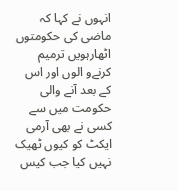انہوں نے کہا کہ ماضی کی حکومتوں اٹھارہویں ترمیم کرنےو الوں اور اس کے بعد آنے والی حکومت میں سے کسی نے بھی آرمی ایکٹ کو کیوں ٹھیک نہیں کیا جب کیس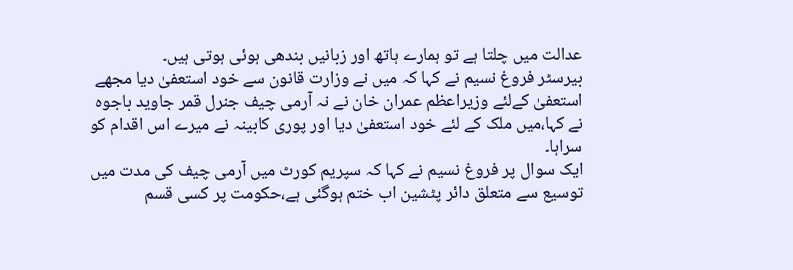عدالت میں چلتا ہے تو ہمارے ہاتھ اور زبانیں بندھی ہوئی ہوتی ہیں۔
بیرسٹر فروغ نسیم نے کہا کہ میں نے وزارت قانون سے خود استعفیٰ دیا مجھے استعفیٰ کےلئے وزیراعظم عمران خان نے نہ آرمی چیف جنرل قمر جاوید باجوہ نے کہا،میں ملک کے لئے خود استعفیٰ دیا اور پوری کابینہ نے میرے اس اقدام کو سراہا۔
ایک سوال پر فروغ نسیم نے کہا کہ سپریم کورٹ میں آرمی چیف کی مدت میں توسیع سے متعلق دائر پٹشین اب ختم ہوگئی ہے،حکومت پر کسی قسم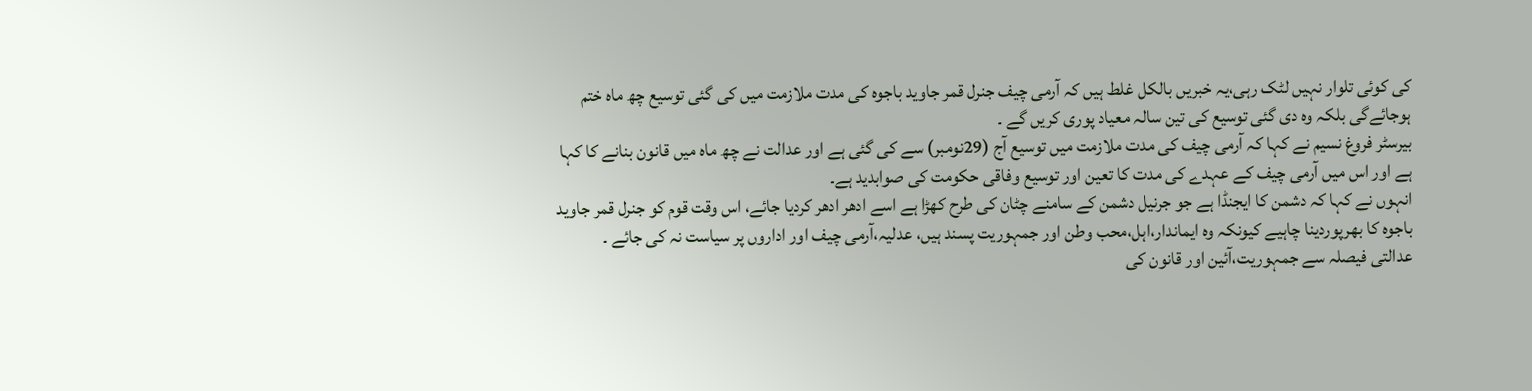کی کوئی تلوار نہیں لٹک رہی،یہ خبریں بالکل غلط ہیں کہ آرمی چیف جنرل قمر جاوید باجوہ کی مدت ملازمت میں کی گئی توسیع چھ ماہ ختم ہوجائےگی بلکہ وہ دی گئی توسیع کی تین سالہ معیاد پوری کریں گے ۔
بیرسٹر فروغ نسیم نے کہا کہ آرمی چیف کی مدت ملازمت میں توسیع آج (29نومبر) سے کی گئی ہے اور عدالت نے چھ ماہ میں قانون بنانے کا کہا ہے اور اس میں آرمی چیف کے عہدے کی مدت کا تعین اور توسیع وفاقی حکومت کی صوابدید ہے۔
انہوں نے کہا کہ دشمن کا ایجنڈا ہے جو جرنیل دشمن کے سامنے چٹان کی طرح کھڑا ہے اسے ادھر ادھر کردیا جائے، اس وقت قوم کو جنرل قمر جاوید باجوہ کا بھرپوردینا چاہیے کیونکہ وہ ایماندار،اہل،محب وطن اور جمہوریت پسند ہیں، عدلیہ،آرمی چیف اور اداروں پر سیاست نہ کی جائے ۔
عدالتی فیصلہ سے جمہوریت،آئین اور قانون کی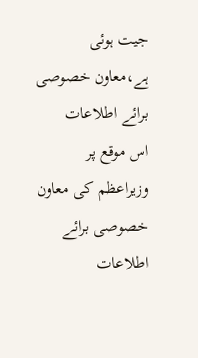جیت ہوئی ہے،معاون خصوصی برائے اطلاعات
اس موقع پر وزیراعظم کی معاون خصوصی برائے اطلاعات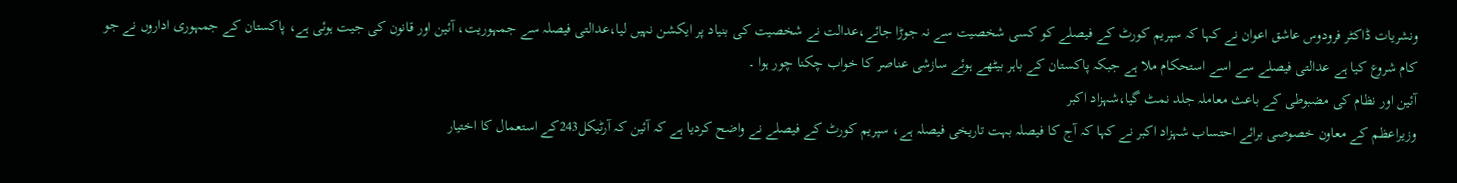ونشریات ڈاکٹر فرودوس عاشق اعوان نے کہا کہ سپریم کورٹ کے فیصلے کو کسی شخصیت سے نہ جوڑا جائے،عدالت نے شخصیت کی بنیاد پر ایکشن نہیں لیا،عدالتی فیصلہ سے جمہوریت، آئین اور قانون کی جیت ہوئی ہے، پاکستان کے جمہوری اداروں نے جو کام شروع کیا ہے عدالتی فیصلے سے اسے استحکام ملا ہے جبکہ پاکستان کے باہر بیٹھے ہوئے سازشی عناصر کا خواب چکنا چور ہوا ۔
آئین اور نظام کی مضبوطی کے باعث معاملہ جلد نمٹ گیا،شہزاد اکبر
وزیراعظم کے معاون خصوصی برائے احتساب شہزاد اکبر نے کہا کہ آج کا فیصلہ بہت تاریخی فیصلہ ہے، سپریم کورٹ کے فیصلے نے واضح کردیا ہے کہ آئین کہ آرٹیکل243کے استعمال کا اختیار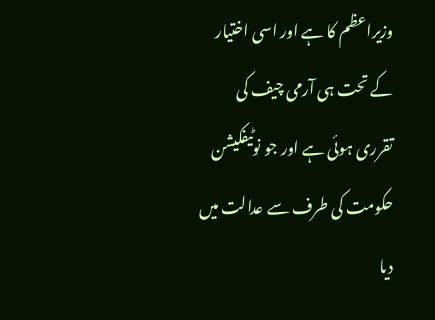وزیراعظم کا ہے اور اسی اختیار کے تحت ہی آرمی چیف کی تقرری ہوئی ہے اور جو نوٹیفکیشن حکومت کی طرف سے عدالت میں دیا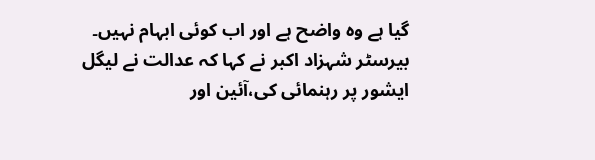گیا ہے وہ واضح ہے اور اب کوئی ابہام نہیں۔
بیرسٹر شہزاد اکبر نے کہا کہ عدالت نے لیگل ایشور پر رہنمائی کی،آئین اور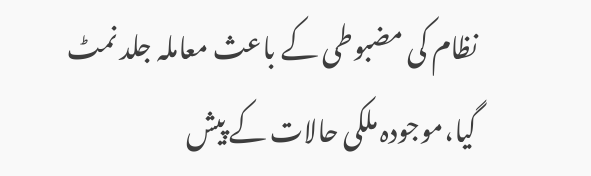نظام کی مضبوطی کے باعث معاملہ جلد نمٹ گیا،موجودہ ملکی حالات کے پیش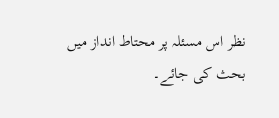نظر اس مسئلہ پر محتاط انداز میں بحث کی جائے۔